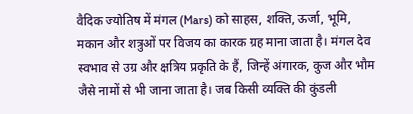वैदिक ज्योतिष में मंगल (Mars) को साहस, शक्ति, ऊर्जा, भूमि, मकान और शत्रुओं पर विजय का कारक ग्रह माना जाता है। मंगल देव स्वभाव से उग्र और क्षत्रिय प्रकृति के हैं, जिन्हें अंगारक, कुज और भौम जैसे नामों से भी जाना जाता है। जब किसी व्यक्ति की कुंडली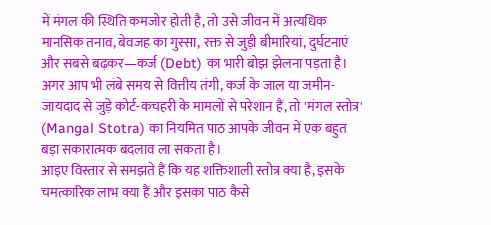में मंगल की स्थिति कमजोर होती है, तो उसे जीवन में अत्यधिक मानसिक तनाव, बेवजह का गुस्सा, रक्त से जुड़ी बीमारियां, दुर्घटनाएं और सबसे बढ़कर—कर्ज (Debt) का भारी बोझ झेलना पड़ता है।
अगर आप भी लंबे समय से वित्तीय तंगी, कर्ज के जाल या जमीन-जायदाद से जुड़े कोर्ट-कचहरी के मामलों से परेशान हैं, तो 'मंगल स्तोत्र' (Mangal Stotra) का नियमित पाठ आपके जीवन में एक बहुत बड़ा सकारात्मक बदलाव ला सकता है।
आइए विस्तार से समझते हैं कि यह शक्तिशाली स्तोत्र क्या है, इसके चमत्कारिक लाभ क्या हैं और इसका पाठ कैसे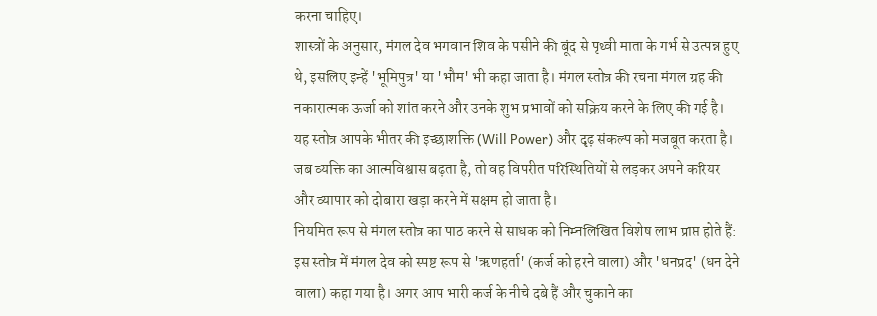करना चाहिए।
शास्त्रों के अनुसार, मंगल देव भगवान शिव के पसीने की बूंद से पृथ्वी माता के गर्भ से उत्पन्न हुए थे, इसलिए इन्हें 'भूमिपुत्र' या 'भौम' भी कहा जाता है। मंगल स्तोत्र की रचना मंगल ग्रह की नकारात्मक ऊर्जा को शांत करने और उनके शुभ प्रभावों को सक्रिय करने के लिए की गई है।
यह स्तोत्र आपके भीतर की इच्छाशक्ति (Will Power) और दृढ़ संकल्प को मजबूत करता है। जब व्यक्ति का आत्मविश्वास बढ़ता है, तो वह विपरीत परिस्थितियों से लड़कर अपने करियर और व्यापार को दोबारा खड़ा करने में सक्षम हो जाता है।
नियमित रूप से मंगल स्तोत्र का पाठ करने से साधक को निम्नलिखित विशेष लाभ प्राप्त होते हैं:
इस स्तोत्र में मंगल देव को स्पष्ट रूप से 'ऋणहर्ता' (कर्ज को हरने वाला) और 'धनप्रद' (धन देने वाला) कहा गया है। अगर आप भारी कर्ज के नीचे दबे हैं और चुकाने का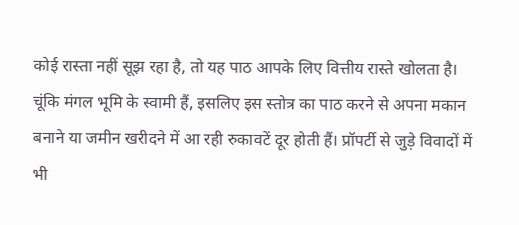कोई रास्ता नहीं सूझ रहा है, तो यह पाठ आपके लिए वित्तीय रास्ते खोलता है।
चूंकि मंगल भूमि के स्वामी हैं, इसलिए इस स्तोत्र का पाठ करने से अपना मकान बनाने या जमीन खरीदने में आ रही रुकावटें दूर होती हैं। प्रॉपर्टी से जुड़े विवादों में भी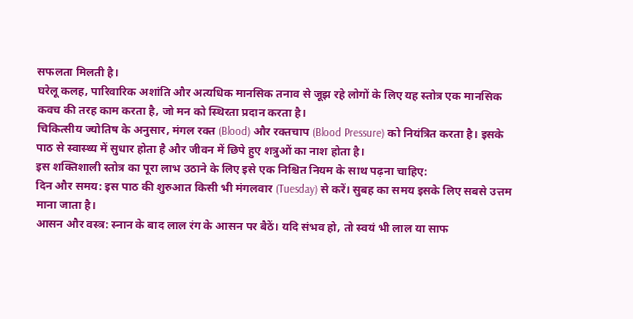सफलता मिलती है।
घरेलू कलह, पारिवारिक अशांति और अत्यधिक मानसिक तनाव से जूझ रहे लोगों के लिए यह स्तोत्र एक मानसिक कवच की तरह काम करता है, जो मन को स्थिरता प्रदान करता है।
चिकित्सीय ज्योतिष के अनुसार, मंगल रक्त (Blood) और रक्तचाप (Blood Pressure) को नियंत्रित करता है। इसके पाठ से स्वास्थ्य में सुधार होता है और जीवन में छिपे हुए शत्रुओं का नाश होता है।
इस शक्तिशाली स्तोत्र का पूरा लाभ उठाने के लिए इसे एक निश्चित नियम के साथ पढ़ना चाहिए:
दिन और समय: इस पाठ की शुरुआत किसी भी मंगलवार (Tuesday) से करें। सुबह का समय इसके लिए सबसे उत्तम माना जाता है।
आसन और वस्त्र: स्नान के बाद लाल रंग के आसन पर बैठें। यदि संभव हो, तो स्वयं भी लाल या साफ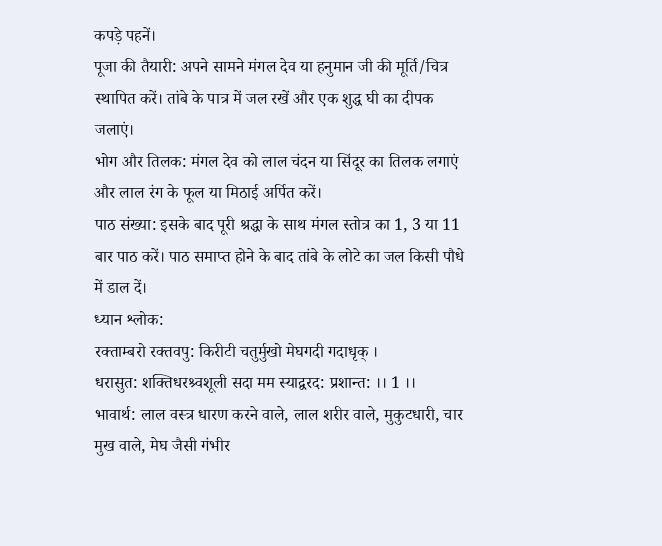कपड़े पहनें।
पूजा की तैयारी: अपने सामने मंगल देव या हनुमान जी की मूर्ति/चित्र स्थापित करें। तांबे के पात्र में जल रखें और एक शुद्ध घी का दीपक जलाएं।
भोग और तिलक: मंगल देव को लाल चंदन या सिंदूर का तिलक लगाएं और लाल रंग के फूल या मिठाई अर्पित करें।
पाठ संख्या: इसके बाद पूरी श्रद्धा के साथ मंगल स्तोत्र का 1, 3 या 11 बार पाठ करें। पाठ समाप्त होने के बाद तांबे के लोटे का जल किसी पौधे में डाल दें।
ध्यान श्लोक:
रक्ताम्बरो रक्तवपु: किरीटी चतुर्मुखो मेघगदी गदाधृक् ।
धरासुत: शक्तिधरश्र्वशूली सदा मम स्याद्वरद: प्रशान्त: ।। 1 ।।
भावार्थ: लाल वस्त्र धारण करने वाले, लाल शरीर वाले, मुकुटधारी, चार मुख वाले, मेघ जैसी गंभीर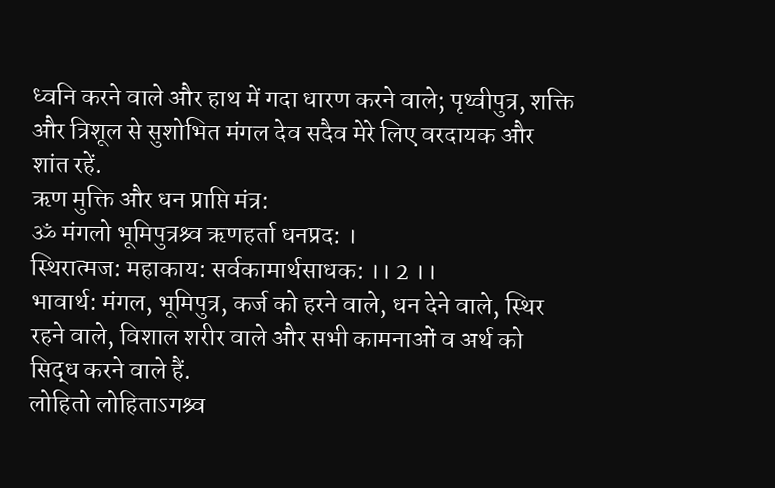ध्वनि करने वाले और हाथ में गदा धारण करने वाले; पृथ्वीपुत्र, शक्ति और त्रिशूल से सुशोभित मंगल देव सदैव मेरे लिए वरदायक और शांत रहें.
ऋण मुक्ति और धन प्राप्ति मंत्र:
ॐ मंगलो भूमिपुत्रश्र्व ऋणहर्ता धनप्रद: ।
स्थिरात्मज: महाकाय: सर्वकामार्थसाधक: ।। 2 ।।
भावार्थ: मंगल, भूमिपुत्र, कर्ज को हरने वाले, धन देने वाले, स्थिर रहने वाले, विशाल शरीर वाले और सभी कामनाओं व अर्थ को सिद्ध करने वाले हैं.
लोहितो लोहिताऽगश्र्व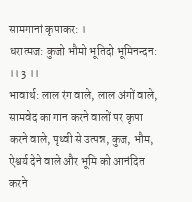सामगानां कृपाकर: ।
धरात्मज: कुजो भौमो भूतिदो भूमिनन्दन: ।। 3 ।।
भावार्थ: लाल रंग वाले, लाल अंगों वाले, सामवेद का गान करने वालों पर कृपा करने वाले, पृथ्वी से उत्पन्न, कुज, भौम, ऐश्वर्य देने वाले और भूमि को आनंदित करने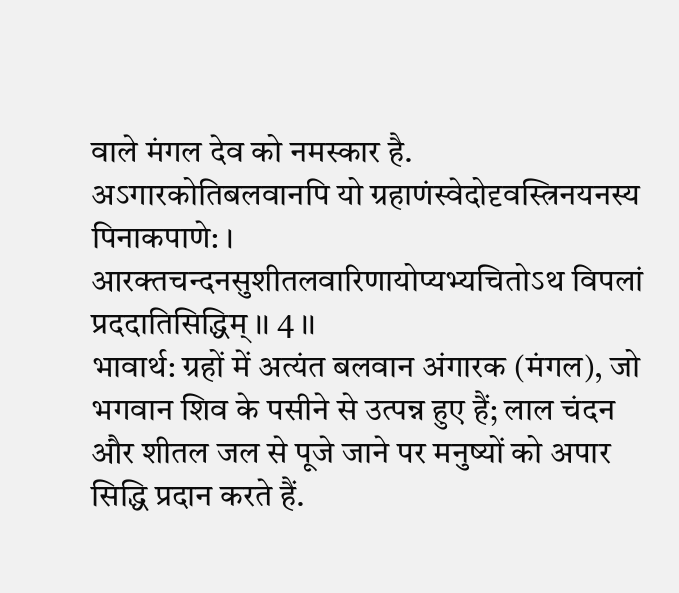वाले मंगल देव को नमस्कार है.
अऽगारकोतिबलवानपि यो ग्रहाणंस्वेदोदृवस्त्रिनयनस्य पिनाकपाणे: ।
आरक्तचन्दनसुशीतलवारिणायोप्यभ्यचितोऽथ विपलां प्रददातिसिद्धिम् ।। 4 ।।
भावार्थ: ग्रहों में अत्यंत बलवान अंगारक (मंगल), जो भगवान शिव के पसीने से उत्पन्न हुए हैं; लाल चंदन और शीतल जल से पूजे जाने पर मनुष्यों को अपार सिद्धि प्रदान करते हैं.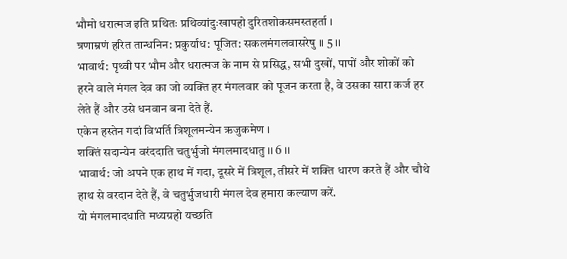भौमो धरात्मज इति प्रथितः प्रथिव्यांदुःखापहो दुरितशोकसमस्तहर्ता ।
न्रणाम्रणं हरित तान्धनिन: प्रकुर्याध: पूजित: सकलमंगलवासरेषु ।। 5 ।।
भावार्थ: पृथ्वी पर भौम और धरात्मज के नाम से प्रसिद्ध, सभी दुखों, पापों और शोकों को हरने वाले मंगल देव का जो व्यक्ति हर मंगलवार को पूजन करता है, वे उसका सारा कर्ज हर लेते हैं और उसे धनवान बना देते हैं.
एकेन हस्तेन गदां विभर्ति त्रिशूलमन्येन ऋजुकमेण ।
शक्तिं सदान्येन वरंददाति चतुर्भुजो मंगलमादधातु ।। 6 ।।
भावार्थ: जो अपने एक हाथ में गदा, दूसरे में त्रिशूल, तीसरे में शक्ति धारण करते हैं और चौथे हाथ से वरदान देते हैं, वे चतुर्भुजधारी मंगल देव हमारा कल्याण करें.
यो मंगलमादधाति मध्यग्रहो यच्छति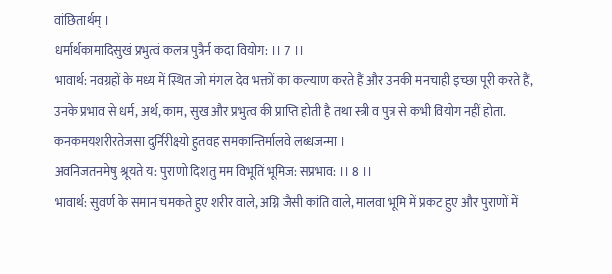वांछितार्थम् ।
धर्मार्थकामादिसुखं प्रभुत्वं कलत्र पुत्रैर्न कदा वियोग: ।। 7 ।।
भावार्थ: नवग्रहों के मध्य में स्थित जो मंगल देव भक्तों का कल्याण करते हैं और उनकी मनचाही इच्छा पूरी करते हैं, उनके प्रभाव से धर्म, अर्थ, काम, सुख और प्रभुत्व की प्राप्ति होती है तथा स्त्री व पुत्र से कभी वियोग नहीं होता.
कनकमयशरीरतेजसा दुर्निरीक्ष्यो हुतवह समकान्तिर्मालवे लब्धजन्मा ।
अवनिजतनमेषु श्रूयते य: पुराणो दिशतु मम विभूतिं भूमिज: सप्रभाव: ।। 8 ।।
भावार्थ: सुवर्ण के समान चमकते हुए शरीर वाले, अग्नि जैसी कांति वाले, मालवा भूमि में प्रकट हुए और पुराणों में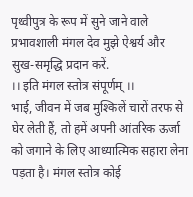पृथ्वीपुत्र के रूप में सुने जाने वाले प्रभावशाली मंगल देव मुझे ऐश्वर्य और सुख-समृद्धि प्रदान करें.
।। इति मंगल स्तोत्र संपूर्णम् ।।
भाई, जीवन में जब मुश्किलें चारों तरफ से घेर लेती हैं, तो हमें अपनी आंतरिक ऊर्जा को जगाने के लिए आध्यात्मिक सहारा लेना पड़ता है। मंगल स्तोत्र कोई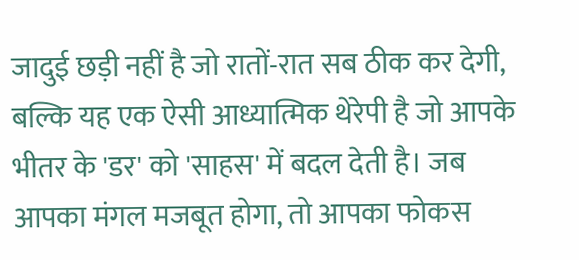जादुई छड़ी नहीं है जो रातों-रात सब ठीक कर देगी, बल्कि यह एक ऐसी आध्यात्मिक थेरेपी है जो आपके भीतर के 'डर' को 'साहस' में बदल देती है। जब आपका मंगल मजबूत होगा, तो आपका फोकस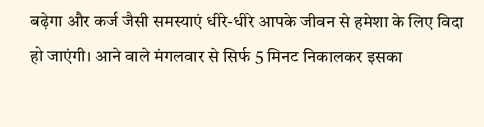बढ़ेगा और कर्ज जैसी समस्याएं धीरे-धीरे आपके जीवन से हमेशा के लिए विदा हो जाएंगी। आने वाले मंगलवार से सिर्फ 5 मिनट निकालकर इसका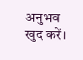अनुभव खुद करें।